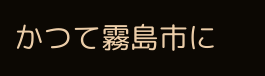かつて霧島市に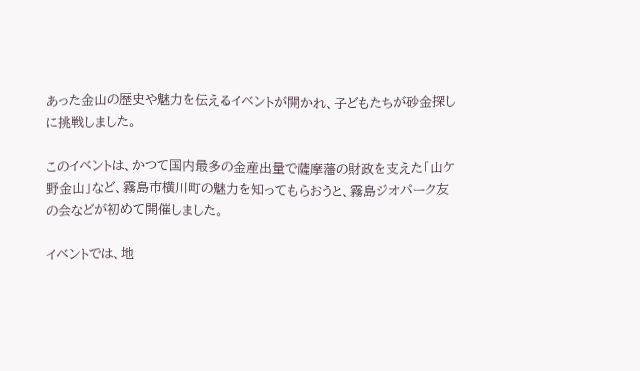あった金山の歴史や魅力を伝えるイベントが開かれ、子どもたちが砂金探しに挑戦しました。

このイベントは、かつて国内最多の金産出量で薩摩藩の財政を支えた「山ケ野金山」など、霧島市横川町の魅力を知ってもらおうと、霧島ジオパーク友の会などが初めて開催しました。

イベントでは、地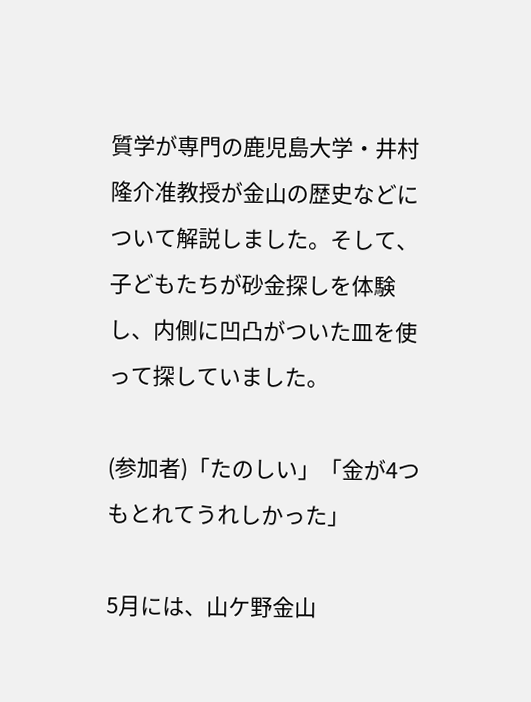質学が専門の鹿児島大学・井村隆介准教授が金山の歴史などについて解説しました。そして、子どもたちが砂金探しを体験し、内側に凹凸がついた皿を使って探していました。

(参加者)「たのしい」「金が4つもとれてうれしかった」

5月には、山ケ野金山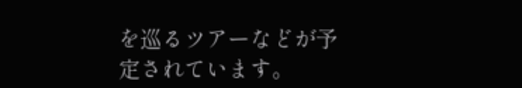を巡るツアーなどが予定されています。